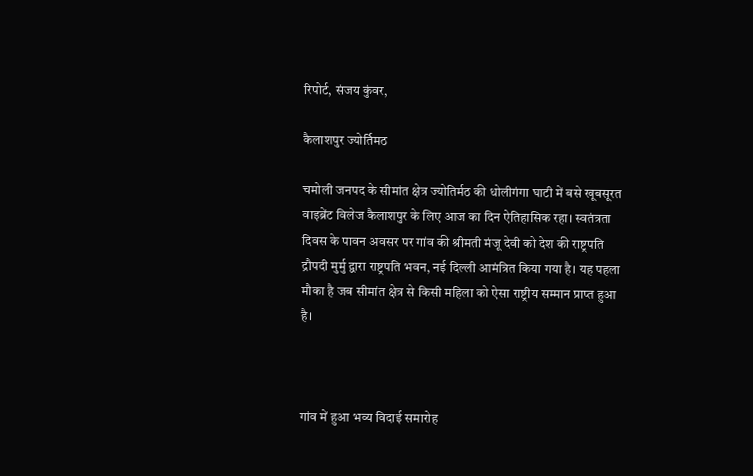रिपोर्ट, संजय कुंवर,

कैलाशपुर ज्योर्तिमठ

चमोली जनपद के सीमांत क्षेत्र ज्योतिर्मठ की धोलीगंगा घाटी में बसे खूबसूरत वाइब्रेंट विलेज कैलाशपुर के लिए आज का दिन ऐतिहासिक रहा। स्वतंत्रता दिवस के पावन अवसर पर गांव की श्रीमती मंजू देवी को देश की राष्ट्रपति द्रौपदी मुर्मु द्वारा राष्ट्रपति भवन, नई दिल्ली आमंत्रित किया गया है। यह पहला मौका है जब सीमांत क्षेत्र से किसी महिला को ऐसा राष्ट्रीय सम्मान प्राप्त हुआ है।



गांव में हुआ भव्य विदाई समारोह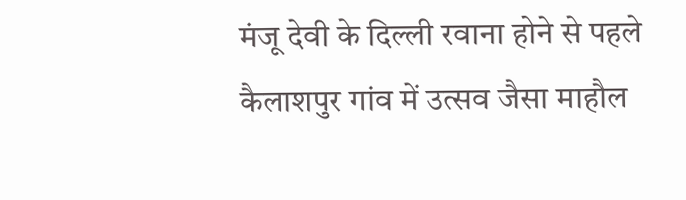मंजू देवी के दिल्ली रवाना होने से पहले कैलाशपुर गांव में उत्सव जैसा माहौल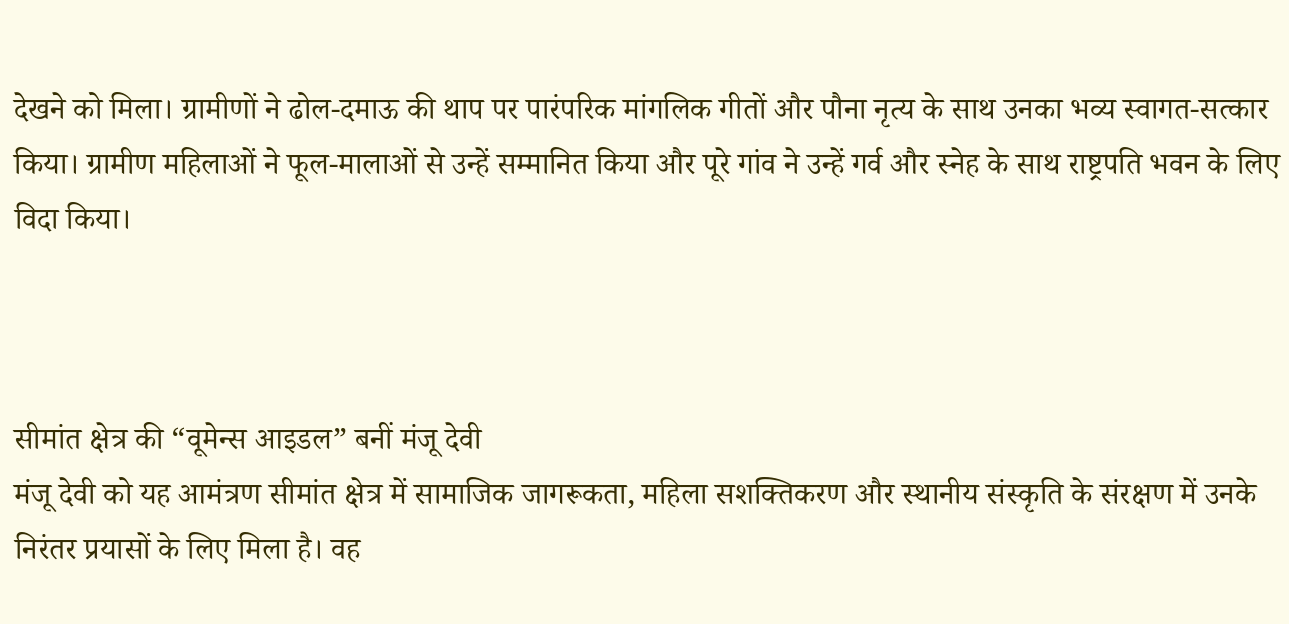देखने को मिला। ग्रामीणों ने ढोल-दमाऊ की थाप पर पारंपरिक मांगलिक गीतों और पौना नृत्य के साथ उनका भव्य स्वागत-सत्कार किया। ग्रामीण महिलाओं ने फूल-मालाओं से उन्हें सम्मानित किया और पूरे गांव ने उन्हें गर्व और स्नेह के साथ राष्ट्रपति भवन के लिए विदा किया।



सीमांत क्षेत्र की “वूमेन्स आइडल” बनीं मंजू देवी
मंजू देवी को यह आमंत्रण सीमांत क्षेत्र में सामाजिक जागरूकता, महिला सशक्तिकरण और स्थानीय संस्कृति के संरक्षण में उनके निरंतर प्रयासों के लिए मिला है। वह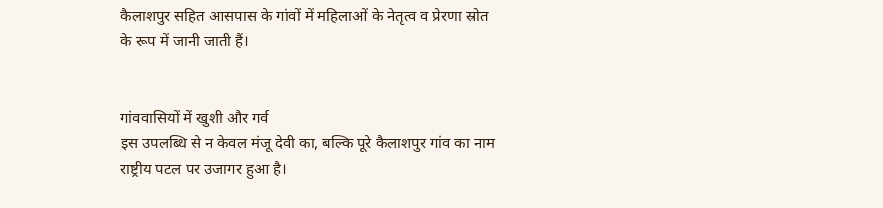कैलाशपुर सहित आसपास के गांवों में महिलाओं के नेतृत्व व प्रेरणा स्रोत के रूप में जानी जाती हैं।


गांववासियों में खुशी और गर्व
इस उपलब्धि से न केवल मंजू देवी का, बल्कि पूरे कैलाशपुर गांव का नाम राष्ट्रीय पटल पर उजागर हुआ है।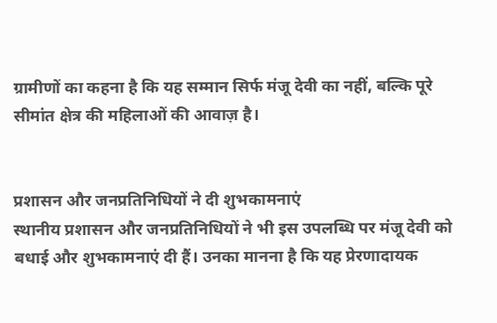ग्रामीणों का कहना है कि यह सम्मान सिर्फ मंजू देवी का नहीं, बल्कि पूरे सीमांत क्षेत्र की महिलाओं की आवाज़ है।


प्रशासन और जनप्रतिनिधियों ने दी शुभकामनाएं
स्थानीय प्रशासन और जनप्रतिनिधियों ने भी इस उपलब्धि पर मंजू देवी को बधाई और शुभकामनाएं दी हैं। उनका मानना है कि यह प्रेरणादायक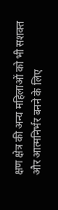क्षण क्षेत्र की अन्य महिलाओं को भी सशक्त और आत्मनिर्भर बनने के लिए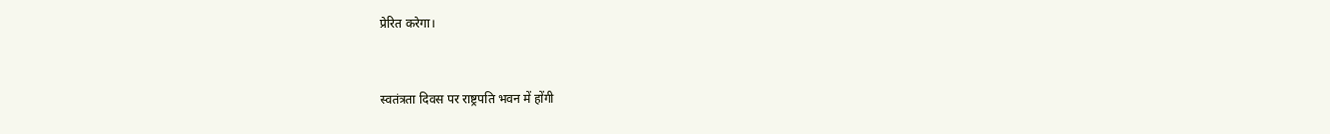प्रेरित करेगा।


स्वतंत्रता दिवस पर राष्ट्रपति भवन में होंगी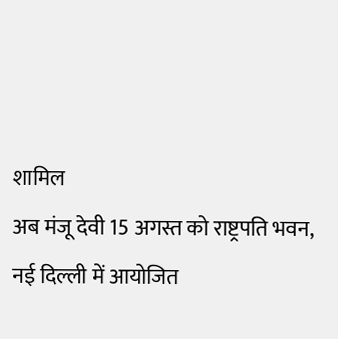शामिल
अब मंजू देवी 15 अगस्त को राष्ट्रपति भवन, नई दिल्ली में आयोजित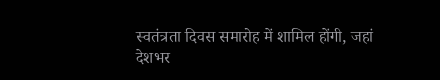स्वतंत्रता दिवस समारोह में शामिल होंगी, जहां देशभर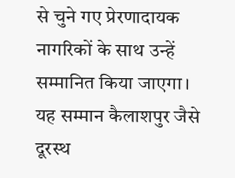से चुने गए प्रेरणादायक नागरिकों के साथ उन्हें सम्मानित किया जाएगा।
यह सम्मान कैलाशपुर जैसे दूरस्थ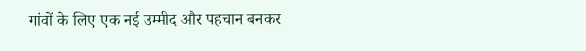गांवों के लिए एक नई उम्मीद और पहचान बनकर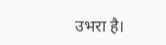उभरा है।